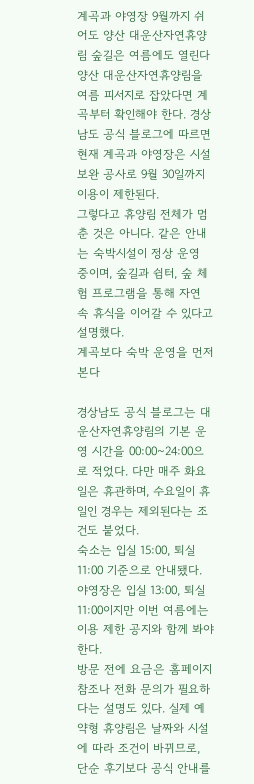계곡과 야영장 9월까지 쉬어도 양산 대운산자연휴양림 숲길은 여름에도 열린다
양산 대운산자연휴양림을 여름 피서지로 잡았다면 계곡부터 확인해야 한다. 경상남도 공식 블로그에 따르면 현재 계곡과 야영장은 시설 보완 공사로 9월 30일까지 이용이 제한된다.
그렇다고 휴양림 전체가 멈춘 것은 아니다. 같은 안내는 숙박시설이 정상 운영 중이며, 숲길과 쉼터, 숲 체험 프로그램을 통해 자연 속 휴식을 이어갈 수 있다고 설명했다.
계곡보다 숙박 운영을 먼저 본다

경상남도 공식 블로그는 대운산자연휴양림의 기본 운영 시간을 00:00~24:00으로 적었다. 다만 매주 화요일은 휴관하며, 수요일이 휴일인 경우는 제외된다는 조건도 붙었다.
숙소는 입실 15:00, 퇴실 11:00 기준으로 안내됐다. 야영장은 입실 13:00, 퇴실 11:00이지만 이번 여름에는 이용 제한 공지와 함께 봐야 한다.
방문 전에 요금은 홈페이지 참조나 전화 문의가 필요하다는 설명도 있다. 실제 예약형 휴양림은 날짜와 시설에 따라 조건이 바뀌므로, 단순 후기보다 공식 안내를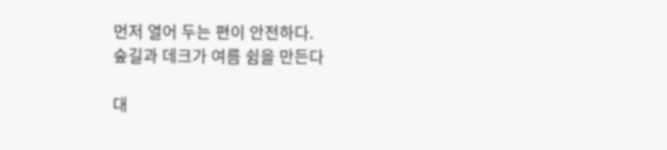먼저 열어 두는 편이 안전하다.
숲길과 데크가 여름 쉼을 만든다

대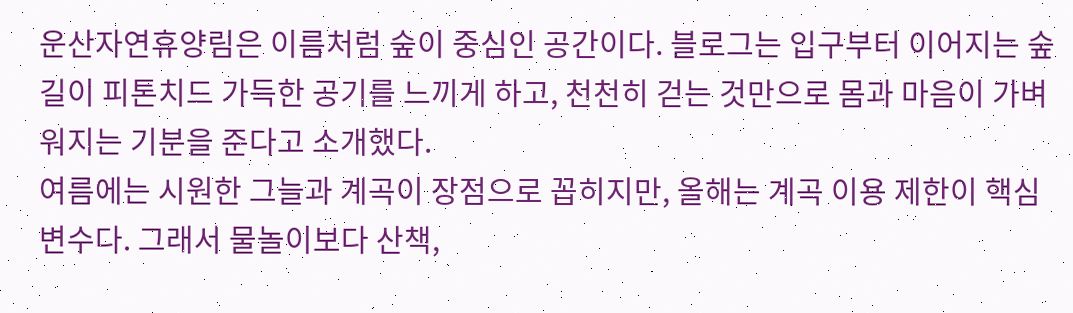운산자연휴양림은 이름처럼 숲이 중심인 공간이다. 블로그는 입구부터 이어지는 숲길이 피톤치드 가득한 공기를 느끼게 하고, 천천히 걷는 것만으로 몸과 마음이 가벼워지는 기분을 준다고 소개했다.
여름에는 시원한 그늘과 계곡이 장점으로 꼽히지만, 올해는 계곡 이용 제한이 핵심 변수다. 그래서 물놀이보다 산책,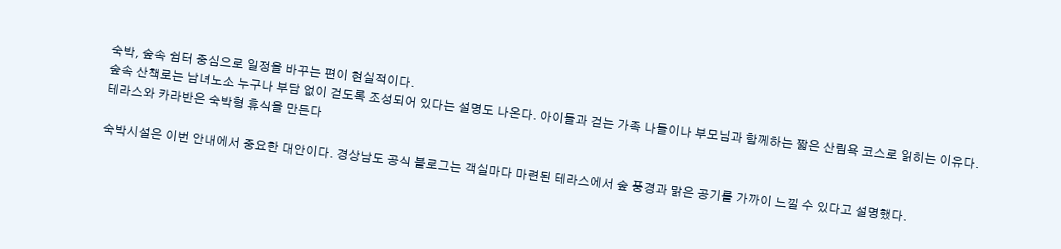숙박, 숲속 쉼터 중심으로 일정을 바꾸는 편이 현실적이다.
숲속 산책로는 남녀노소 누구나 부담 없이 걷도록 조성되어 있다는 설명도 나온다. 아이들과 걷는 가족 나들이나 부모님과 함께하는 짧은 산림욕 코스로 읽히는 이유다.
테라스와 카라반은 숙박형 휴식을 만든다

숙박시설은 이번 안내에서 중요한 대안이다. 경상남도 공식 블로그는 객실마다 마련된 테라스에서 숲 풍경과 맑은 공기를 가까이 느낄 수 있다고 설명했다.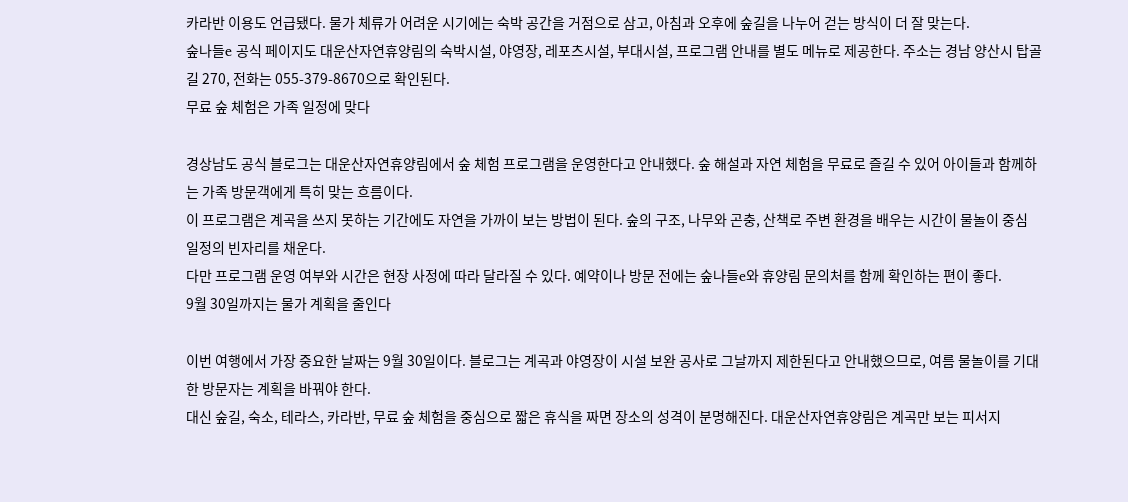카라반 이용도 언급됐다. 물가 체류가 어려운 시기에는 숙박 공간을 거점으로 삼고, 아침과 오후에 숲길을 나누어 걷는 방식이 더 잘 맞는다.
숲나들e 공식 페이지도 대운산자연휴양림의 숙박시설, 야영장, 레포츠시설, 부대시설, 프로그램 안내를 별도 메뉴로 제공한다. 주소는 경남 양산시 탑골길 270, 전화는 055-379-8670으로 확인된다.
무료 숲 체험은 가족 일정에 맞다

경상남도 공식 블로그는 대운산자연휴양림에서 숲 체험 프로그램을 운영한다고 안내했다. 숲 해설과 자연 체험을 무료로 즐길 수 있어 아이들과 함께하는 가족 방문객에게 특히 맞는 흐름이다.
이 프로그램은 계곡을 쓰지 못하는 기간에도 자연을 가까이 보는 방법이 된다. 숲의 구조, 나무와 곤충, 산책로 주변 환경을 배우는 시간이 물놀이 중심 일정의 빈자리를 채운다.
다만 프로그램 운영 여부와 시간은 현장 사정에 따라 달라질 수 있다. 예약이나 방문 전에는 숲나들e와 휴양림 문의처를 함께 확인하는 편이 좋다.
9월 30일까지는 물가 계획을 줄인다

이번 여행에서 가장 중요한 날짜는 9월 30일이다. 블로그는 계곡과 야영장이 시설 보완 공사로 그날까지 제한된다고 안내했으므로, 여름 물놀이를 기대한 방문자는 계획을 바꿔야 한다.
대신 숲길, 숙소, 테라스, 카라반, 무료 숲 체험을 중심으로 짧은 휴식을 짜면 장소의 성격이 분명해진다. 대운산자연휴양림은 계곡만 보는 피서지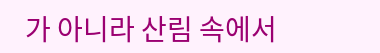가 아니라 산림 속에서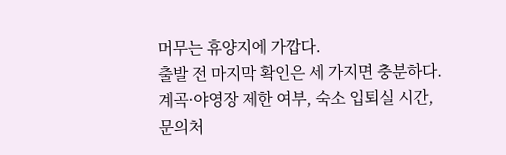머무는 휴양지에 가깝다.
출발 전 마지막 확인은 세 가지면 충분하다. 계곡·야영장 제한 여부, 숙소 입퇴실 시간, 문의처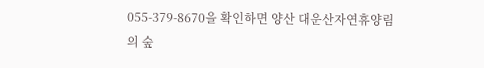055-379-8670을 확인하면 양산 대운산자연휴양림의 숲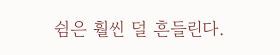쉼은 훨씬 덜 흔들린다.